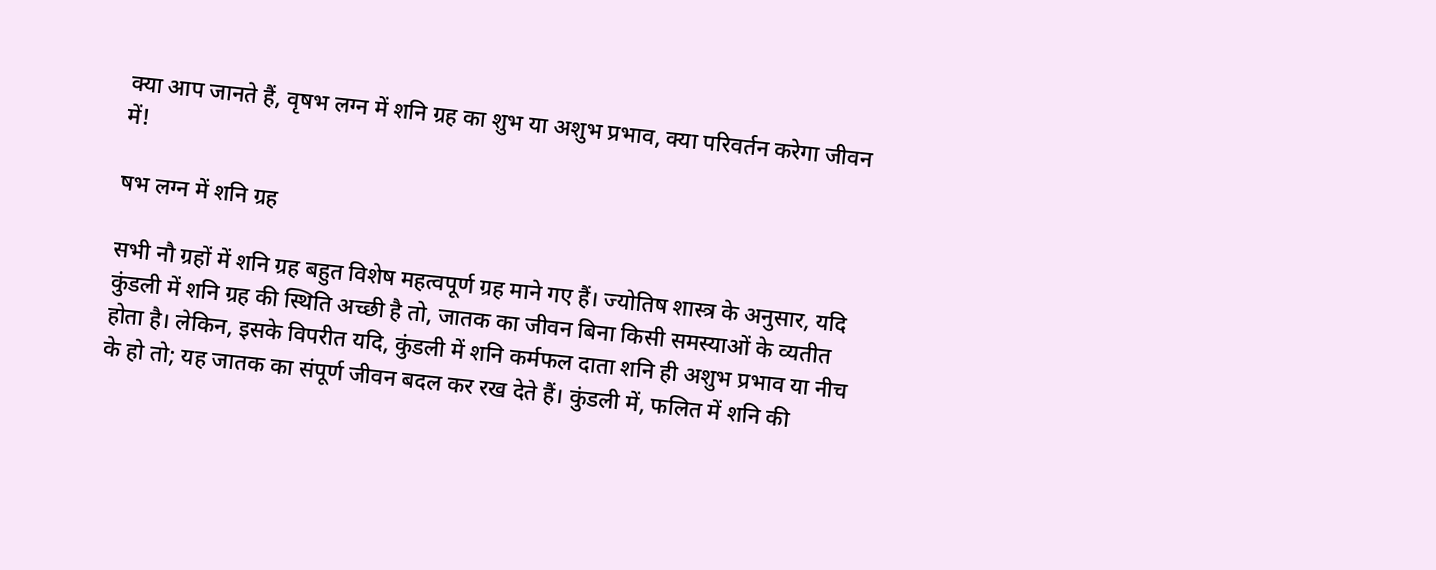क्या आप जानते हैं, वृषभ लग्न में शनि ग्रह का शुभ या अशुभ प्रभाव, क्या परिवर्तन करेगा जीवन में!

षभ लग्न में शनि ग्रह

सभी नौ ग्रहों में शनि ग्रह बहुत विशेष महत्वपूर्ण ग्रह माने गए हैं। ज्योतिष शास्त्र के अनुसार, यदि कुंडली में शनि ग्रह की स्थिति अच्छी है तो, जातक का जीवन बिना किसी समस्याओं के व्यतीत होता है। लेकिन, इसके विपरीत यदि, कुंडली में शनि कर्मफल दाता शनि ही अशुभ प्रभाव या नीच के हो तो; यह जातक का संपूर्ण जीवन बदल कर रख देते हैं। कुंडली में, फलित में शनि की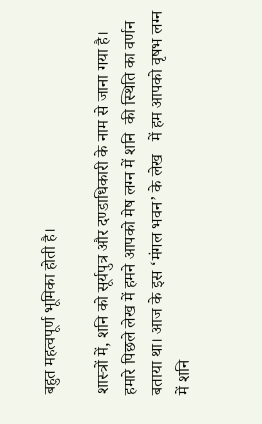बहुत महत्वपूर्ण भूमिका होती है।

शास्त्रों में, शनि को सूर्यपुत्र और दण्डाधिकारी के नाम से जाना गया है। हमारे पिछले लेख में हमने आपको मेष लग्न में शनि  की स्थिति का वर्णन बताया था। आज के इस ‘मंगल भवन’ के लेख   में हम आपको वृषभ लग्न में शनि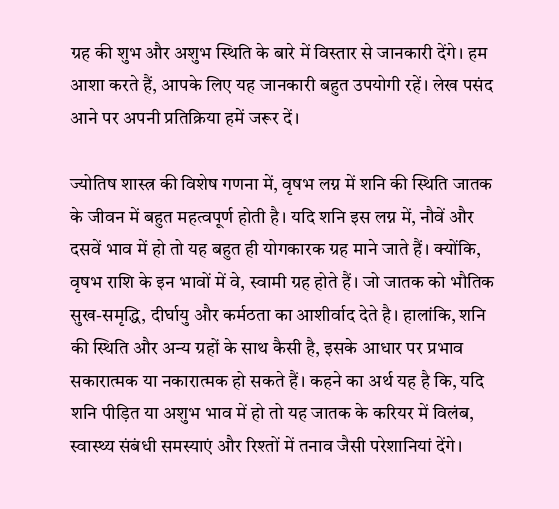ग्रह की शुभ और अशुभ स्थिति के बारे में विस्तार से जानकारी देंगे। हम आशा करते हैं, आपके लिए यह जानकारी बहुत उपयोगी रहें। लेख पसंद आने पर अपनी प्रतिक्रिया हमें जरूर दें।

ज्योतिष शास्त्र की विशेष गणना में, वृषभ लग्न में शनि की स्थिति जातक के जीवन में बहुत महत्वपूर्ण होती है। यदि शनि इस लग्न में, नौवें और दसवें भाव में हो तो यह बहुत ही योगकारक ग्रह माने जाते हैं। क्योंकि, वृषभ राशि के इन भावों में वे, स्वामी ग्रह होते हैं। जो जातक को भौतिक सुख-समृद्धि, दीर्घायु और कर्मठता का आशीर्वाद देते है। हालांकि, शनि की स्थिति और अन्य ग्रहों के साथ कैसी है, इसके आधार पर प्रभाव सकारात्मक या नकारात्मक हो सकते हैं। कहने का अर्थ यह है कि, यदि शनि पीड़ित या अशुभ भाव में हो तो यह जातक के करियर में विलंब, स्वास्थ्य संबंधी समस्याएं और रिश्तों में तनाव जैसी परेशानियां देंगे।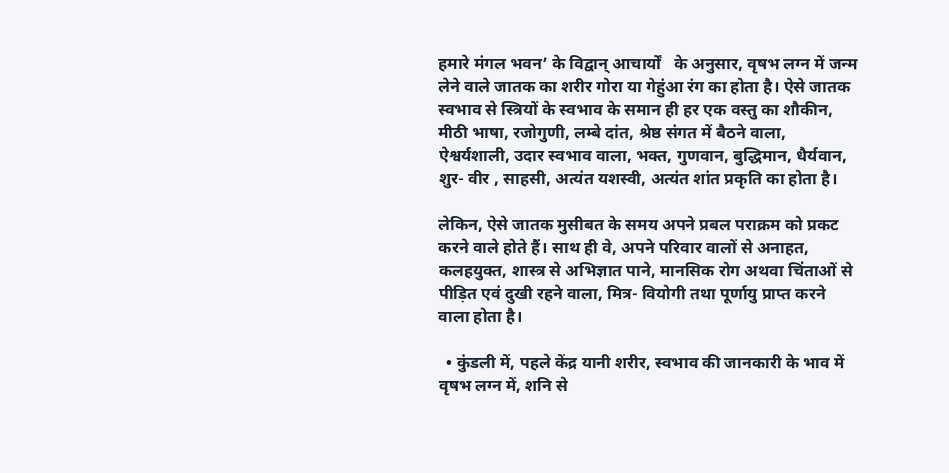हमारे मंगल भवन’ के विद्वान् आचार्यों   के अनुसार, वृषभ लग्न में जन्म लेने वाले जातक का शरीर गोरा या गेहुंआ रंग का होता है। ऐसे जातक स्वभाव से स्त्रियों के स्वभाव के समान ही हर एक वस्तु का शौकीन, मीठी भाषा, रजोगुणी, लम्बे दांत, श्रेष्ठ संगत में बैठने वाला, ऐश्वर्यशाली, उदार स्वभाव वाला, भक्त, गुणवान, बुद्धिमान, धैर्यवान, शुर- वीर , साहसी, अत्यंत यशस्वी, अत्यंत शांत प्रकृति का होता है।

लेकिन, ऐसे जातक मुसीबत के समय अपने प्रबल पराक्रम को प्रकट करने वाले होते हैं। साथ ही वे, अपने परिवार वालों से अनाहत, कलहयुक्त, शास्त्र से अभिज्ञात पाने, मानसिक रोग अथवा चिंताओं से पीड़ित एवं दुखी रहने वाला, मित्र- वियोगी तथा पूर्णायु प्राप्त करने वाला होता है।

  • कुंडली में, पहले केंद्र यानी शरीर, स्वभाव की जानकारी के भाव में वृषभ लग्न में, शनि से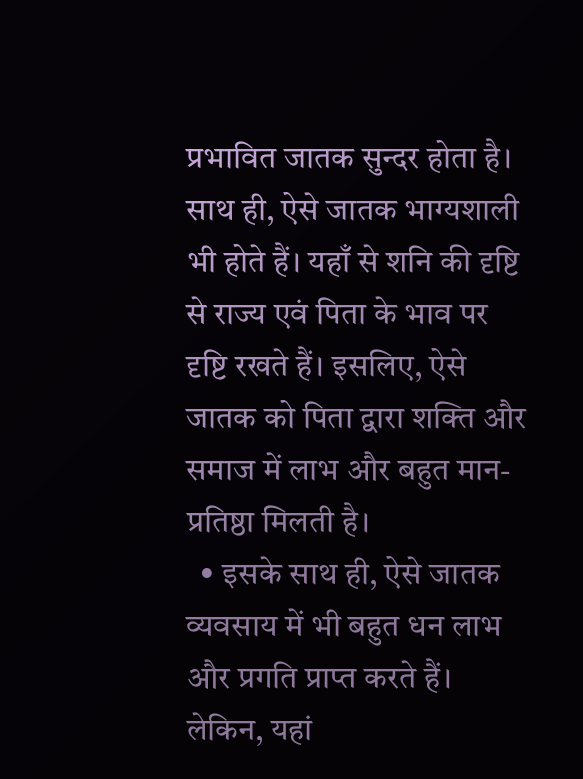प्रभावित जातक सुन्दर होता है। साथ ही, ऐसे जातक भाग्यशाली भी होते हैं। यहाँ से शनि की दृष्टि से राज्य एवं पिता के भाव पर दृष्टि रखते हैं। इसलिए, ऐसे जातक को पिता द्वारा शक्ति और समाज में लाभ और बहुत मान-प्रतिष्ठा मिलती है।
  • इसके साथ ही, ऐसे जातक व्यवसाय में भी बहुत धन लाभ और प्रगति प्राप्त करते हैं। लेकिन, यहां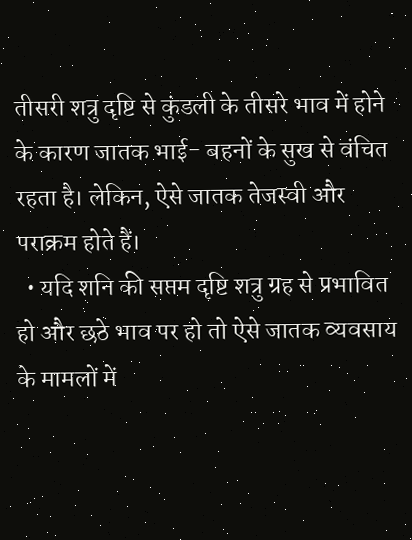तीसरी शत्रु दृष्टि से कुंडली के तीसरे भाव में होने के कारण जातक भाई- बहनों के सुख से वंचित रहता है। लेकिन, ऐसे जातक तेजस्वी और पराक्रम होते हैं।
  • यदि शनि की सप्तम दृष्टि शत्रु ग्रह से प्रभावित हो और छठे भाव पर हो तो ऐसे जातक व्यवसाय के मामलों में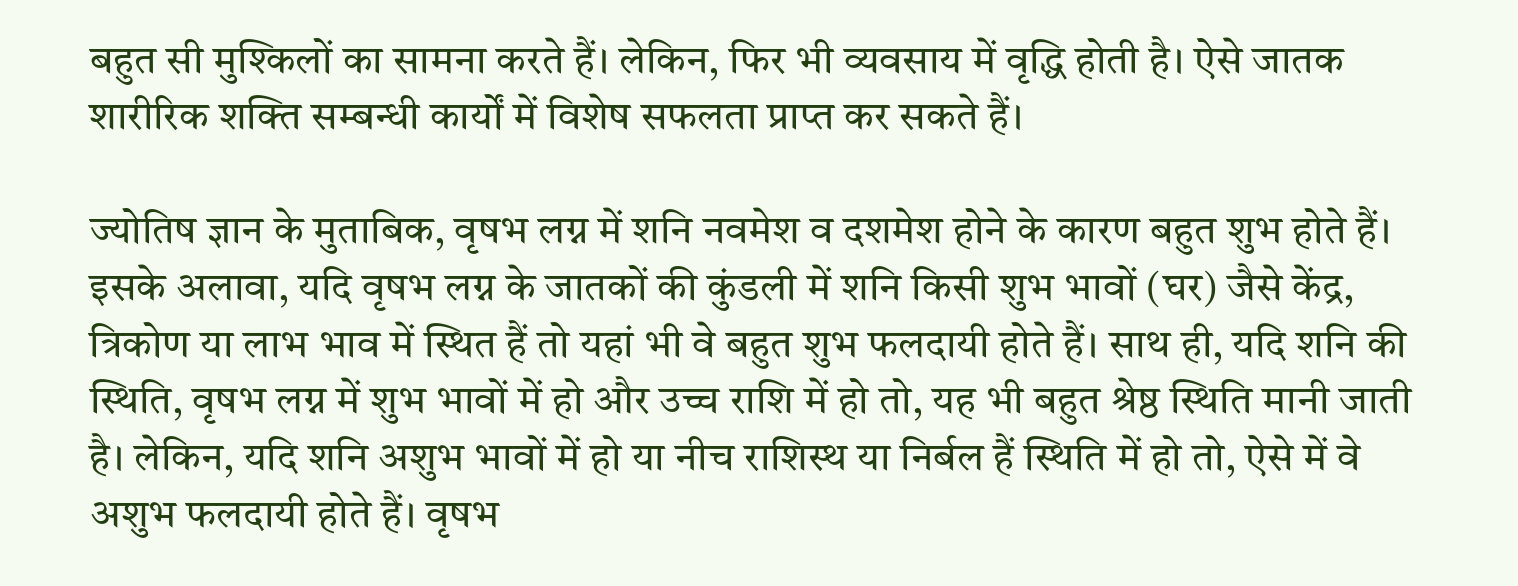बहुत सी मुश्किलों का सामना करते हैं। लेकिन, फिर भी व्यवसाय में वृद्धि होती है। ऐसे जातक शारीरिक शक्ति सम्बन्धी कार्यों में विशेष सफलता प्राप्त कर सकते हैं।

ज्योतिष ज्ञान के मुताबिक, वृषभ लग्न में शनि नवमेश व दशमेश होने के कारण बहुत शुभ होते हैं। इसके अलावा, यदि वृषभ लग्न के जातकों की कुंडली में शनि किसी शुभ भावों (घर) जैसे केंद्र, त्रिकोण या लाभ भाव में स्थित हैं तो यहां भी वे बहुत शुभ फलदायी होते हैं। साथ ही, यदि शनि की स्थिति, वृषभ लग्न में शुभ भावों में हो और उच्च राशि में हो तो, यह भी बहुत श्रेष्ठ स्थिति मानी जाती है। लेकिन, यदि शनि अशुभ भावों में हो या नीच राशिस्थ या निर्बल हैं स्थिति में हो तो, ऐसे में वे अशुभ फलदायी होते हैं। वृषभ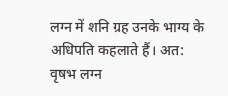लग्न में शनि ग्रह उनके भाग्य के अधिपति कहलाते हैं। अत: वृषभ लग्न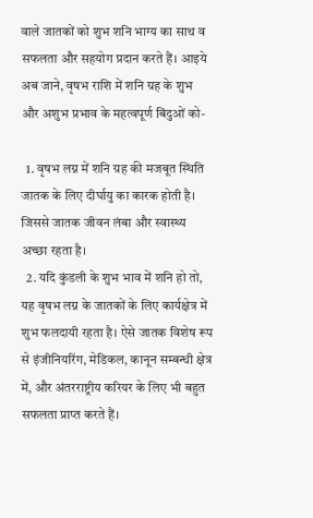वाले जातकों को शुभ शनि भाग्य का साथ व सफलता और सहयोग प्रदान करते हैं। आइये अब जाने, वृषभ राशि में शनि ग्रह के शुभ और अशुभ प्रभाव के महत्वपूर्ण बिंदुओं को-

  1. वृषभ लग्न में शनि ग्रह की मजबूत स्थिति जातक के लिए दीर्घायु का कारक होती है। जिससे जातक जीवन लंबा और स्वास्थ्य अच्छा रहता है।
  2. यदि कुंडली के शुभ भाव में शनि हो तो, यह वृषभ लग्न के जातकों के लिए कार्यक्षेत्र में शुभ फलदायी रहता है। ऐसे जातक विशेष रूप से इंजीनियरिंग, मेडिकल, कानून सम्बन्धी क्षेत्र में, और अंतरराष्ट्रीय करियर के लिए भी बहुत सफलता प्राप्त करते हैं।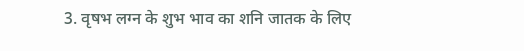3. वृषभ लग्न के शुभ भाव का शनि जातक के लिए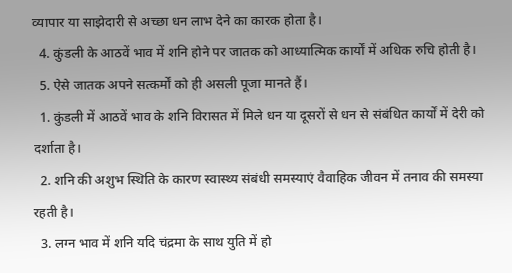व्यापार या साझेदारी से अच्छा धन लाभ देने का कारक होता है।
  4. कुंडली के आठवें भाव में शनि होने पर जातक को आध्यात्मिक कार्यों में अधिक रुचि होती है।
  5. ऐसे जातक अपने सत्कर्मों को ही असली पूजा मानते हैं।
  1. कुंडली में आठवें भाव के शनि विरासत में मिले धन या दूसरों से धन से संबंधित कार्यों में देरी को दर्शाता है।
  2. शनि की अशुभ स्थिति के कारण स्वास्थ्य संबंधी समस्याएं वैवाहिक जीवन में तनाव की समस्या रहती है।
  3. लग्न भाव में शनि यदि चंद्रमा के साथ युति में हो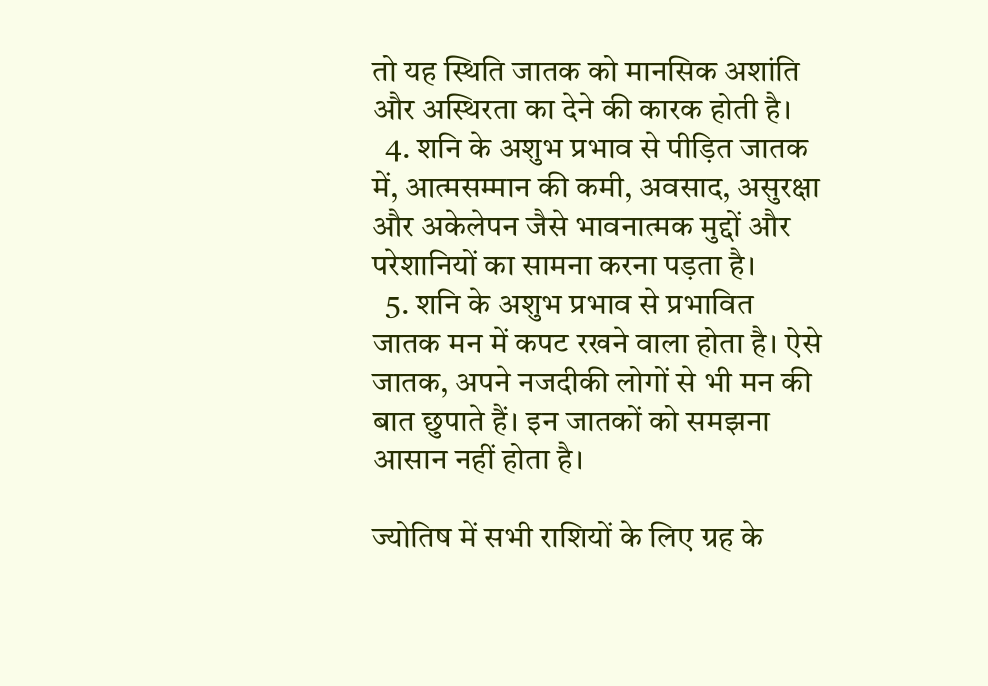तो यह स्थिति जातक को मानसिक अशांति और अस्थिरता का देने की कारक होती है।
  4. शनि के अशुभ प्रभाव से पीड़ित जातक में, आत्मसम्मान की कमी, अवसाद, असुरक्षा और अकेलेपन जैसे भावनात्मक मुद्दों और परेशानियों का सामना करना पड़ता है।
  5. शनि के अशुभ प्रभाव से प्रभावित जातक मन में कपट रखने वाला होता है। ऐसे जातक, अपने नजदीकी लोगों से भी मन की बात छुपाते हैं। इन जातकों को समझना आसान नहीं होता है।

ज्योतिष में सभी राशियों के लिए ग्रह के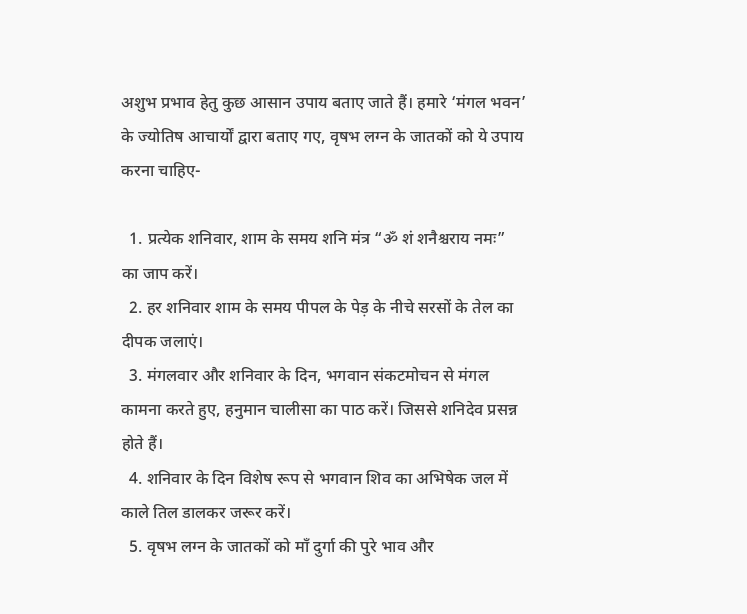अशुभ प्रभाव हेतु कुछ आसान उपाय बताए जाते हैं। हमारे ‘मंगल भवन’ के ज्योतिष आचार्यों द्वारा बताए गए, वृषभ लग्न के जातकों को ये उपाय करना चाहिए-

  1. प्रत्येक शनिवार, शाम के समय शनि मंत्र “ॐ शं शनैश्चराय नमः”  का जाप करें।
  2. हर शनिवार शाम के समय पीपल के पेड़ के नीचे सरसों के तेल का दीपक जलाएं।
  3. मंगलवार और शनिवार के दिन, भगवान संकटमोचन से मंगल कामना करते हुए, हनुमान चालीसा का पाठ करें। जिससे शनिदेव प्रसन्न होते हैं।
  4. शनिवार के दिन विशेष रूप से भगवान शिव का अभिषेक जल में काले तिल डालकर जरूर करें।
  5. वृषभ लग्न के जातकों को माँ दुर्गा की पुरे भाव और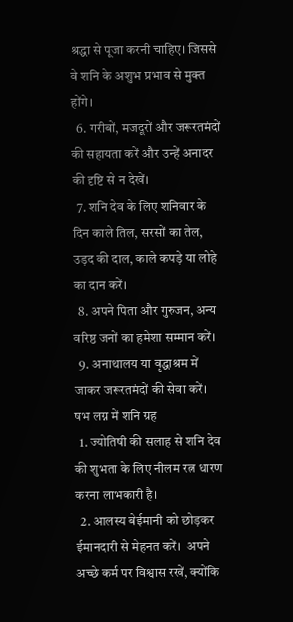श्रद्धा से पूजा करनी चाहिए। जिससे वे शनि के अशुभ प्रभाव से मुक्त होंगे।
  6. गरीबों, मजदूरों और जरूरतमंदों की सहायता करें और उन्हें अनादर की दृष्टि से न देखें।
  7. शनि देव के लिए शनिवार के दिन काले तिल, सरसों का तेल, उड़द की दाल, काले कपड़े या लोहे का दान करें।
  8. अपने पिता और गुरुजन, अन्य वरिष्ठ जनों का हमेशा सम्मान करें।
  9. अनाथालय या वृद्धाश्रम में जाकर जरूरतमंदों की सेवा करें।
षभ लग्न में शनि ग्रह
  1. ज्योतिषी की सलाह से शनि देव की शुभता के लिए नीलम रत्न धारण करना लाभकारी है।
  2. आलस्य बेईमानी को छोड़कर ईमानदारी से मेहनत करें।  अपने अच्छे कर्म पर विश्वास रखें, क्योंकि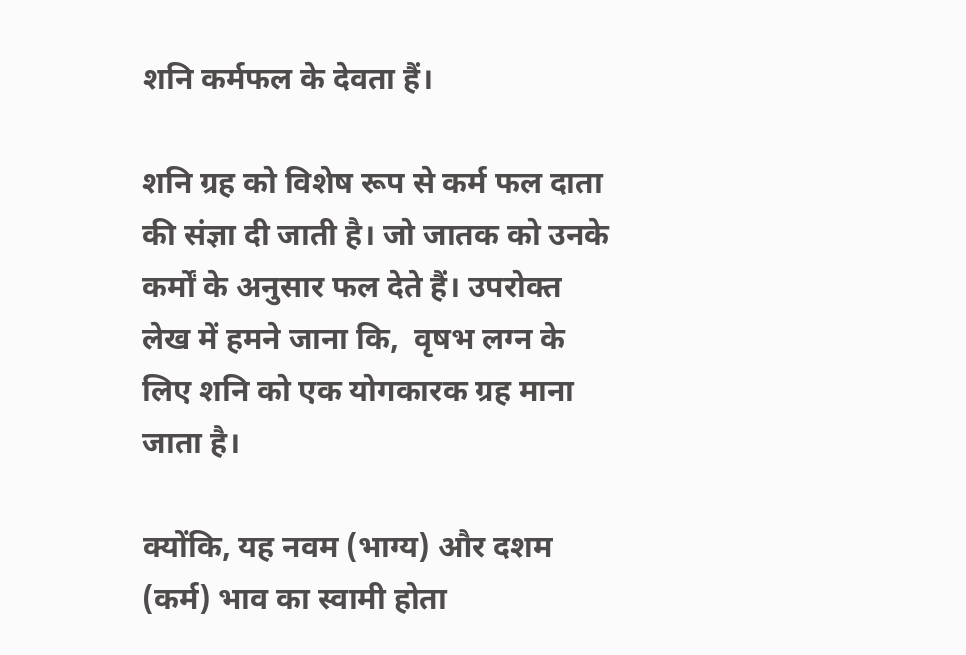शनि कर्मफल के देवता हैं।

शनि ग्रह को विशेष रूप से कर्म फल दाता की संज्ञा दी जाती है। जो जातक को उनके कर्मों के अनुसार फल देते हैं। उपरोक्त लेख में हमने जाना कि,  वृषभ लग्न के लिए शनि को एक योगकारक ग्रह माना जाता है।

क्योंकि, यह नवम (भाग्य) और दशम (कर्म) भाव का स्वामी होता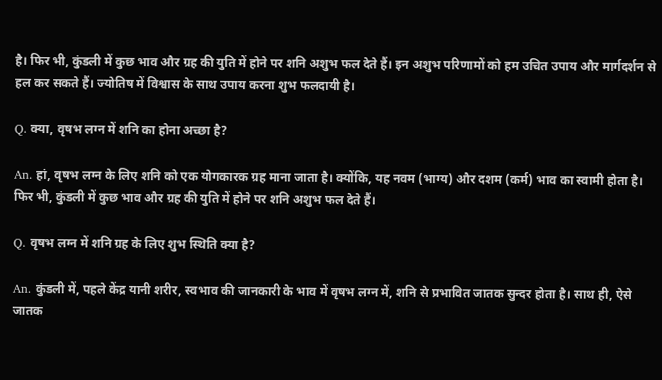है। फिर भी, कुंडली में कुछ भाव और ग्रह की युति में होने पर शनि अशुभ फल देते हैं। इन अशुभ परिणामों को हम उचित उपाय और मार्गदर्शन से हल कर सकते हैं। ज्योतिष में विश्वास के साथ उपाय करना शुभ फलदायी है।

Q. क्या, वृषभ लग्न में शनि का होना अच्छा है?

An. हां, वृषभ लग्न के लिए शनि को एक योगकारक ग्रह माना जाता है। क्योंकि, यह नवम (भाग्य) और दशम (कर्म) भाव का स्वामी होता है। फिर भी, कुंडली में कुछ भाव और ग्रह की युति में होने पर शनि अशुभ फल देते हैं।

Q. वृषभ लग्न में शनि ग्रह के लिए शुभ स्थिति क्या है?

An. कुंडली में, पहले केंद्र यानी शरीर, स्वभाव की जानकारी के भाव में वृषभ लग्न में, शनि से प्रभावित जातक सुन्दर होता है। साथ ही, ऐसे जातक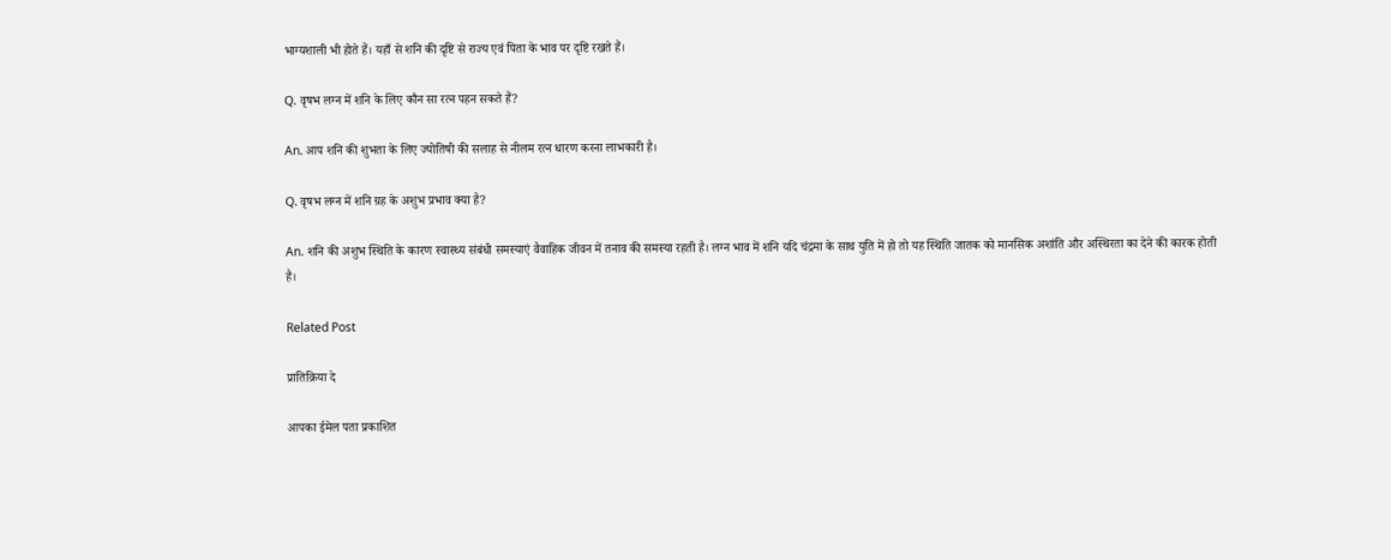भाग्यशाली भी होते हैं। यहाँ से शनि की दृष्टि से राज्य एवं पिता के भाव पर दृष्टि रखते हैं।

Q. वृषभ लग्न में शनि के लिए कौन सा रत्न पहन सकते हैं?

An. आप शनि की शुभता के लिए ज्योतिषी की सलाह से नीलम रत्न धारण करना लाभकारी है।

Q. वृषभ लग्न में शनि ग्रह के अशुभ प्रभाव क्या है?

An. शनि की अशुभ स्थिति के कारण स्वास्थ्य संबंधी समस्याएं वैवाहिक जीवन में तनाव की समस्या रहती है। लग्न भाव में शनि यदि चंद्रमा के साथ युति में हो तो यह स्थिति जातक को मानसिक अशांति और अस्थिरता का देने की कारक होती है।

Related Post

प्रातिक्रिया दे

आपका ईमेल पता प्रकाशित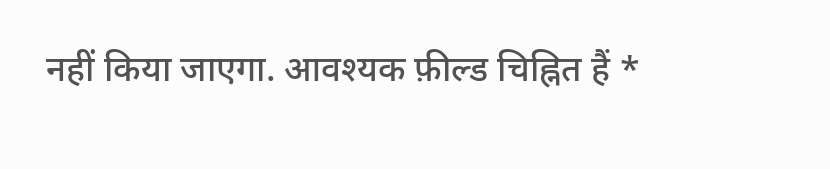नहीं किया जाएगा. आवश्यक फ़ील्ड चिह्नित हैं *